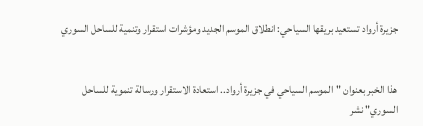جزيرة أرواد تستعيد بريقها السياحي: انطلاق الموسم الجديد ومؤشرات استقرار وتنمية للساحل السوري


هذا الخبر بعنوان "الموسم السياحي في جزيرة أرواد.. استعادة الاستقرار ورسالة تنموية للساحل السوري" نشر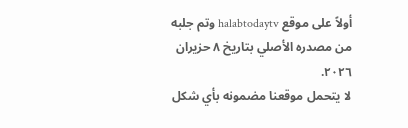أولاً على موقع halabtodaytv وتم جلبه من مصدره الأصلي بتاريخ ٨ حزيران ٢٠٢٦.
لا يتحمل موقعنا مضمونه بأي شكل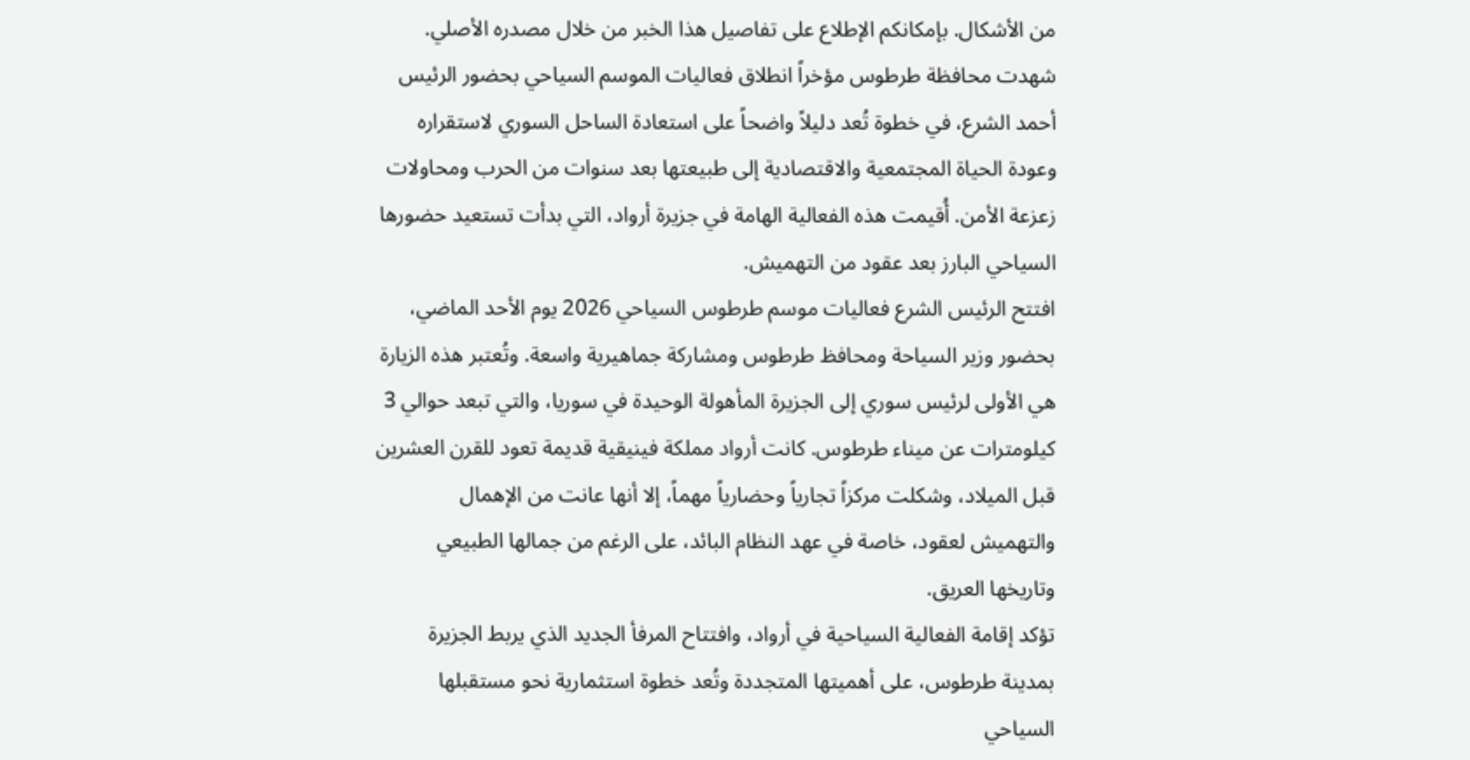من الأشكال. بإمكانكم الإطلاع على تفاصيل هذا الخبر من خلال مصدره الأصلي.
شهدت محافظة طرطوس مؤخراً انطلاق فعاليات الموسم السياحي بحضور الرئيس أحمد الشرع، في خطوة تُعد دليلاً واضحاً على استعادة الساحل السوري لاستقراره وعودة الحياة المجتمعية والاقتصادية إلى طبيعتها بعد سنوات من الحرب ومحاولات زعزعة الأمن. أُقيمت هذه الفعالية الهامة في جزيرة أرواد، التي بدأت تستعيد حضورها السياحي البارز بعد عقود من التهميش.
افتتح الرئيس الشرع فعاليات موسم طرطوس السياحي 2026 يوم الأحد الماضي، بحضور وزير السياحة ومحافظ طرطوس ومشاركة جماهيرية واسعة. وتُعتبر هذه الزيارة هي الأولى لرئيس سوري إلى الجزيرة المأهولة الوحيدة في سوريا، والتي تبعد حوالي 3 كيلومترات عن ميناء طرطوس. كانت أرواد مملكة فينيقية قديمة تعود للقرن العشرين قبل الميلاد، وشكلت مركزاً تجارياً وحضارياً مهماً، إلا أنها عانت من الإهمال والتهميش لعقود، خاصة في عهد النظام البائد، على الرغم من جمالها الطبيعي وتاريخها العريق.
تؤكد إقامة الفعالية السياحية في أرواد، وافتتاح المرفأ الجديد الذي يربط الجزيرة بمدينة طرطوس، على أهميتها المتجددة وتُعد خطوة استثمارية نحو مستقبلها السياحي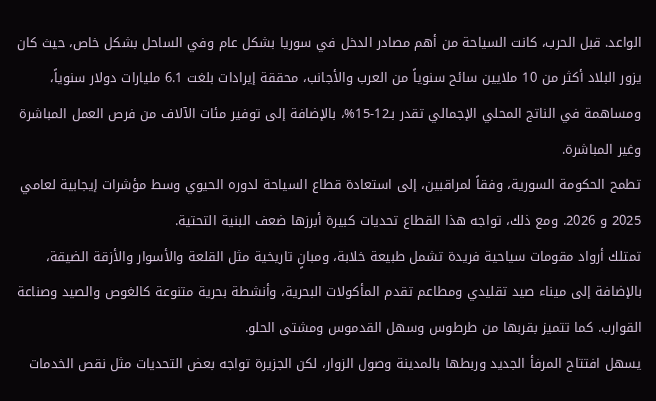الواعد. قبل الحرب، كانت السياحة من أهم مصادر الدخل في سوريا بشكل عام وفي الساحل بشكل خاص، حيث كان يزور البلاد أكثر من 10 ملايين سائح سنوياً من العرب والأجانب، محققة إيرادات بلغت 6.1 مليارات دولار سنوياً، ومساهمة في الناتج المحلي الإجمالي تقدر بـ12-15%، بالإضافة إلى توفير مئات الآلاف من فرص العمل المباشرة وغير المباشرة.
تطمح الحكومة السورية، وفقاً لمراقبين، إلى استعادة قطاع السياحة لدوره الحيوي وسط مؤشرات إيجابية لعامي 2025 و 2026. ومع ذلك، تواجه هذا القطاع تحديات كبيرة أبرزها ضعف البنية التحتية.
تمتلك أرواد مقومات سياحية فريدة تشمل طبيعة خلابة، ومبانٍ تاريخية مثل القلعة والأسوار والأزقة الضيقة، بالإضافة إلى ميناء صيد تقليدي ومطاعم تقدم المأكولات البحرية، وأنشطة بحرية متنوعة كالغوص والصيد وصناعة القوارب. كما تتميز بقربها من طرطوس وسهل القدموس ومشتى الحلو.
يسهل افتتاح المرفأ الجديد وربطها بالمدينة وصول الزوار، لكن الجزيرة تواجه بعض التحديات مثل نقص الخدمات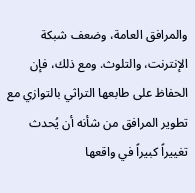والمرافق العامة، وضعف شبكة الإنترنت، والتلوث. ومع ذلك، فإن الحفاظ على طابعها التراثي بالتوازي مع تطوير المرافق من شأنه أن يُحدث تغييراً كبيراً في واقعها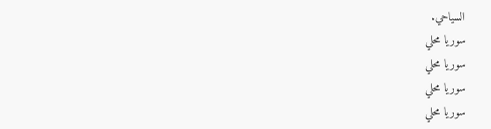السياحي.
سوريا محلي
سوريا محلي
سوريا محلي
سوريا محلي